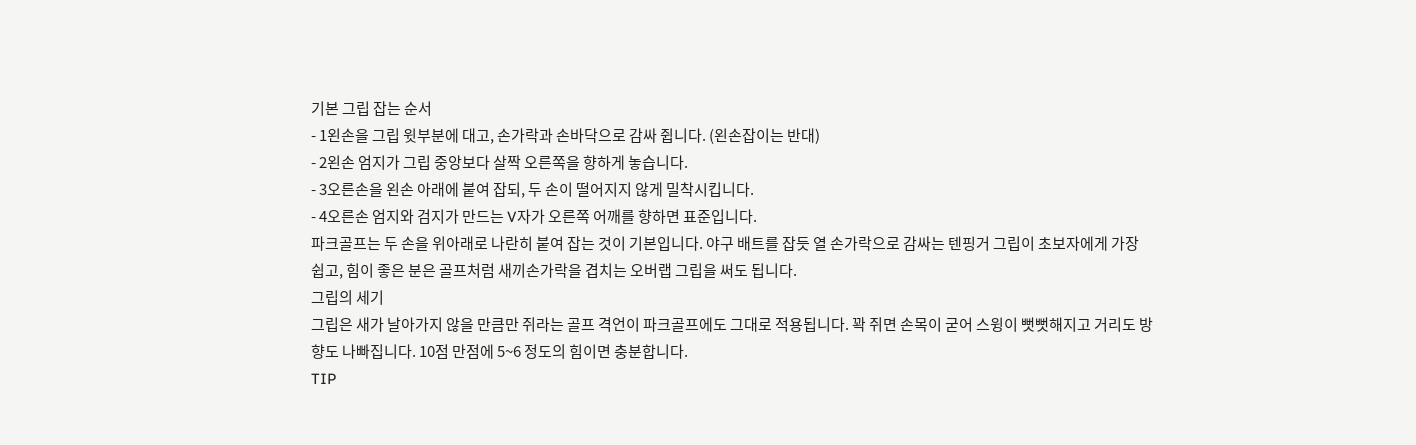기본 그립 잡는 순서
- 1왼손을 그립 윗부분에 대고, 손가락과 손바닥으로 감싸 쥡니다. (왼손잡이는 반대)
- 2왼손 엄지가 그립 중앙보다 살짝 오른쪽을 향하게 놓습니다.
- 3오른손을 왼손 아래에 붙여 잡되, 두 손이 떨어지지 않게 밀착시킵니다.
- 4오른손 엄지와 검지가 만드는 V자가 오른쪽 어깨를 향하면 표준입니다.
파크골프는 두 손을 위아래로 나란히 붙여 잡는 것이 기본입니다. 야구 배트를 잡듯 열 손가락으로 감싸는 텐핑거 그립이 초보자에게 가장 쉽고, 힘이 좋은 분은 골프처럼 새끼손가락을 겹치는 오버랩 그립을 써도 됩니다.
그립의 세기
그립은 새가 날아가지 않을 만큼만 쥐라는 골프 격언이 파크골프에도 그대로 적용됩니다. 꽉 쥐면 손목이 굳어 스윙이 뻣뻣해지고 거리도 방향도 나빠집니다. 10점 만점에 5~6 정도의 힘이면 충분합니다.
TIP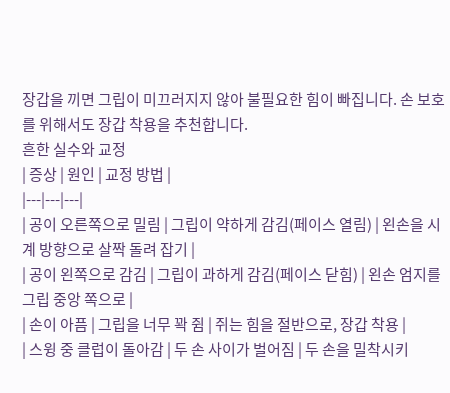장갑을 끼면 그립이 미끄러지지 않아 불필요한 힘이 빠집니다. 손 보호를 위해서도 장갑 착용을 추천합니다.
흔한 실수와 교정
| 증상 | 원인 | 교정 방법 |
|---|---|---|
| 공이 오른쪽으로 밀림 | 그립이 약하게 감김(페이스 열림) | 왼손을 시계 방향으로 살짝 돌려 잡기 |
| 공이 왼쪽으로 감김 | 그립이 과하게 감김(페이스 닫힘) | 왼손 엄지를 그립 중앙 쪽으로 |
| 손이 아픔 | 그립을 너무 꽉 쥠 | 쥐는 힘을 절반으로, 장갑 착용 |
| 스윙 중 클럽이 돌아감 | 두 손 사이가 벌어짐 | 두 손을 밀착시키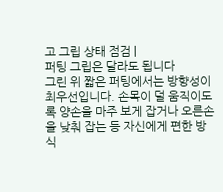고 그립 상태 점검 |
퍼팅 그립은 달라도 됩니다
그린 위 짧은 퍼팅에서는 방향성이 최우선입니다. 손목이 덜 움직이도록 양손을 마주 보게 잡거나 오른손을 낮춰 잡는 등 자신에게 편한 방식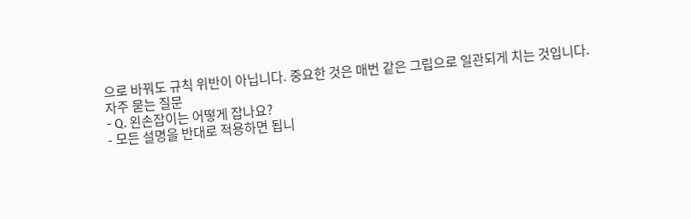으로 바꿔도 규칙 위반이 아닙니다. 중요한 것은 매번 같은 그립으로 일관되게 치는 것입니다.
자주 묻는 질문
- Q. 왼손잡이는 어떻게 잡나요?
- 모든 설명을 반대로 적용하면 됩니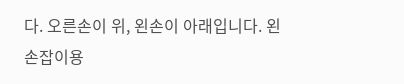다. 오른손이 위, 왼손이 아래입니다. 왼손잡이용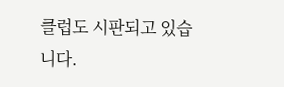클럽도 시판되고 있습니다.